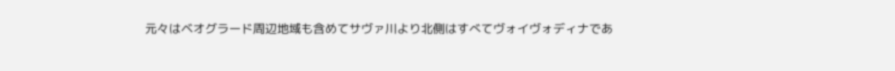元々はベオグラード周辺地域も含めてサヴァ川より北側はすべてヴォイヴォディナであ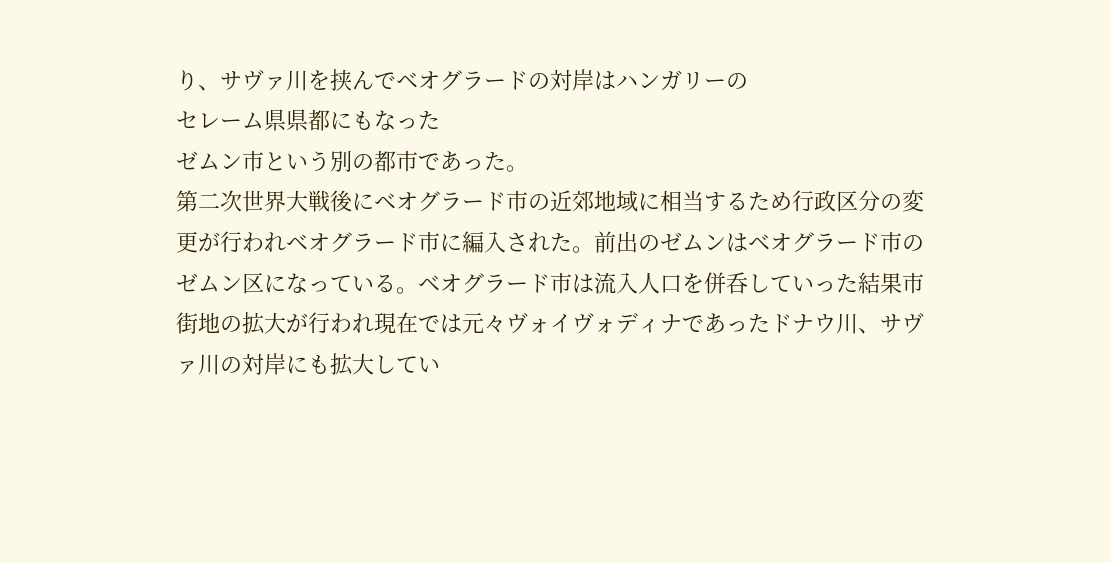り、サヴァ川を挟んでベオグラードの対岸はハンガリーの
セレーム県県都にもなった
ゼムン市という別の都市であった。
第二次世界大戦後にベオグラード市の近郊地域に相当するため行政区分の変更が行われベオグラード市に編入された。前出のゼムンはベオグラード市のゼムン区になっている。ベオグラード市は流入人口を併呑していった結果市街地の拡大が行われ現在では元々ヴォイヴォディナであったドナウ川、サヴァ川の対岸にも拡大してい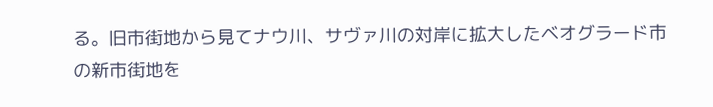る。旧市街地から見てナウ川、サヴァ川の対岸に拡大したベオグラード市の新市街地を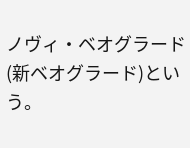ノヴィ・ベオグラード(新ベオグラード)という。